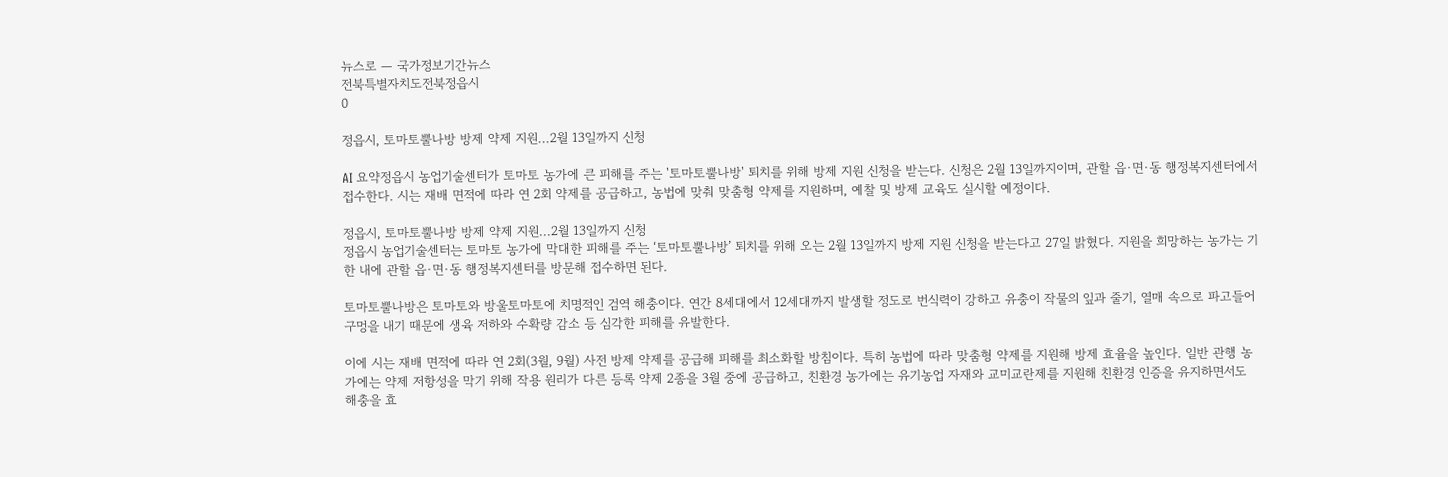뉴스로 — 국가정보기간뉴스
전북특별자치도전북정읍시
0

정읍시, 토마토뿔나방 방제 약제 지원...2월 13일까지 신청

AI 요약정읍시 농업기술센터가 토마토 농가에 큰 피해를 주는 '토마토뿔나방' 퇴치를 위해 방제 지원 신청을 받는다. 신청은 2월 13일까지이며, 관할 읍·면·동 행정복지센터에서 접수한다. 시는 재배 면적에 따라 연 2회 약제를 공급하고, 농법에 맞춰 맞춤형 약제를 지원하며, 예찰 및 방제 교육도 실시할 예정이다.

정읍시, 토마토뿔나방 방제 약제 지원...2월 13일까지 신청
정읍시 농업기술센터는 토마토 농가에 막대한 피해를 주는 ‘토마토뿔나방’ 퇴치를 위해 오는 2월 13일까지 방제 지원 신청을 받는다고 27일 밝혔다. 지원을 희망하는 농가는 기한 내에 관할 읍·면·동 행정복지센터를 방문해 접수하면 된다.

토마토뿔나방은 토마토와 방울토마토에 치명적인 검역 해충이다. 연간 8세대에서 12세대까지 발생할 정도로 번식력이 강하고 유충이 작물의 잎과 줄기, 열매 속으로 파고들어 구멍을 내기 때문에 생육 저하와 수확량 감소 등 심각한 피해를 유발한다.

이에 시는 재배 면적에 따라 연 2회(3월, 9월) 사전 방제 약제를 공급해 피해를 최소화할 방침이다. 특히 농법에 따라 맞춤형 약제를 지원해 방제 효율을 높인다. 일반 관행 농가에는 약제 저항성을 막기 위해 작용 원리가 다른 등록 약제 2종을 3월 중에 공급하고, 친환경 농가에는 유기농업 자재와 교미교란제를 지원해 친환경 인증을 유지하면서도 해충을 효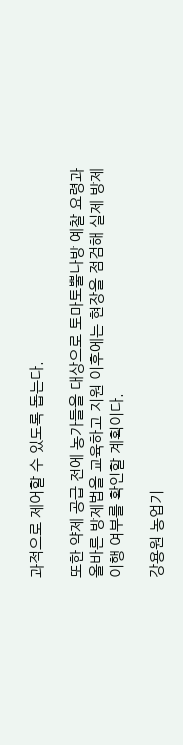과적으로 제어할 수 있도록 돕는다.

또한 약제 공급 전에 농가들을 대상으로 토마토뿔나방 예찰 요령과 올바른 방제법을 교육하고 지원 이후에는 현장을 점검해 실제 방제 이행 여부를 확인할 계획이다.

강용원 농업기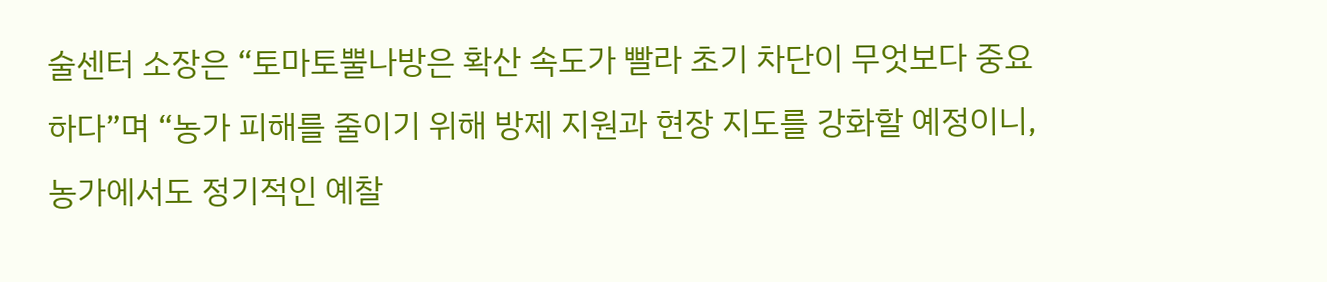술센터 소장은 “토마토뿔나방은 확산 속도가 빨라 초기 차단이 무엇보다 중요하다”며 “농가 피해를 줄이기 위해 방제 지원과 현장 지도를 강화할 예정이니, 농가에서도 정기적인 예찰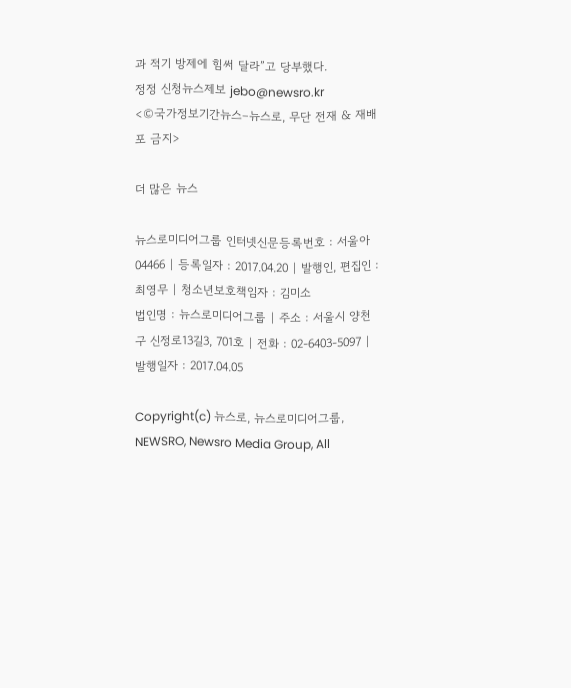과 적기 방제에 힘써 달라”고 당부했다.
정정 신청뉴스제보 jebo@newsro.kr
<©국가정보기간뉴스–뉴스로, 무단 전재 & 재배포 금지>

더 많은 뉴스

뉴스로미디어그룹 인터넷신문등록번호 : 서울아 04466 | 등록일자 : 2017.04.20 | 발행인, 편집인 : 최영무 | 청소년보호책임자 : 김미소
법인명 : 뉴스로미디어그룹 | 주소 : 서울시 양천구 신정로13길3, 701호 | 전화 : 02-6403-5097 | 발행일자 : 2017.04.05

Copyright(c) 뉴스로, 뉴스로미디어그룹, NEWSRO, Newsro Media Group, All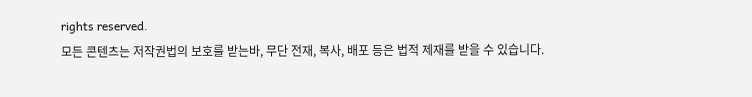rights reserved.
모든 콘텐츠는 저작권법의 보호를 받는바, 무단 전재, 복사, 배포 등은 법적 제재를 받을 수 있습니다.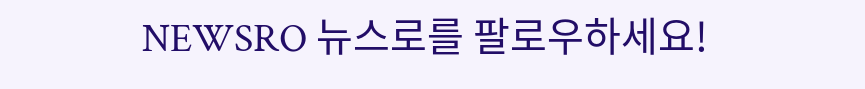NEWSRO 뉴스로를 팔로우하세요!